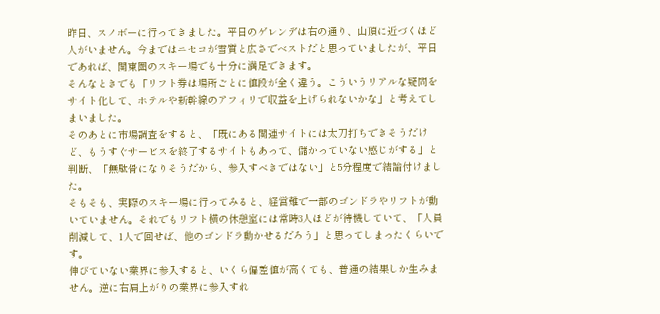昨日、スノボーに行ってきました。平日のゲレンデは右の通り、山頂に近づくほど人がいません。今まではニセコが雪質と広さでベストだと思っていましたが、平日であれば、関東圏のスキー場でも十分に満足できます。
そんなときでも「リフト券は場所ごとに値段が全く違う。こういうリアルな疑問をサイト化して、ホテルや新幹線のアフィリで収益を上げられないかな」と考えてしまいました。
そのあとに市場調査をすると、「既にある関連サイトには太刀打ちできそうだけど、もうすぐサービスを終了するサイトもあって、儲かっていない感じがする」と判断、「無駄骨になりそうだから、参入すべきではない」と5分程度で結論付けました。
そもそも、実際のスキー場に行ってみると、経営難で一部のゴンドラやリフトが動いていません。それでもリフト横の休憩室には常時3人ほどが待機していて、「人員削減して、1人で回せば、他のゴンドラ動かせるだろう」と思ってしまったくらいです。
伸びていない業界に参入すると、いくら偏差値が高くても、普通の結果しか生みません。逆に右肩上がりの業界に参入すれ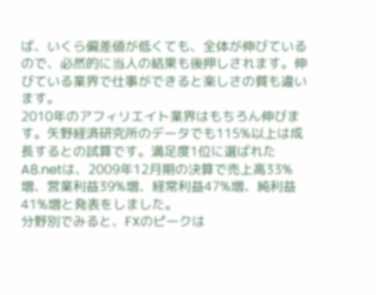ば、いくら偏差値が低くても、全体が伸びているので、必然的に当人の結果も後押しされます。伸びている業界で仕事ができると楽しさの質も違います。
2010年のアフィリエイト業界はもちろん伸びます。矢野経済研究所のデータでも115%以上は成長するとの試算です。満足度1位に選ばれたA8.netは、2009年12月期の決算で売上高33%増、営業利益39%増、経常利益47%増、純利益41%増と発表をしました。
分野別でみると、FXのピークは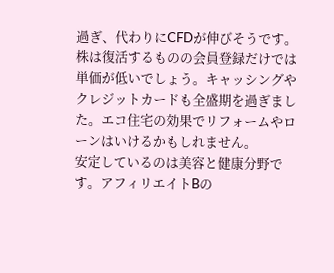過ぎ、代わりにCFDが伸びそうです。株は復活するものの会員登録だけでは単価が低いでしょう。キャッシングやクレジットカードも全盛期を過ぎました。エコ住宅の効果でリフォームやローンはいけるかもしれません。
安定しているのは美容と健康分野です。アフィリエイトBの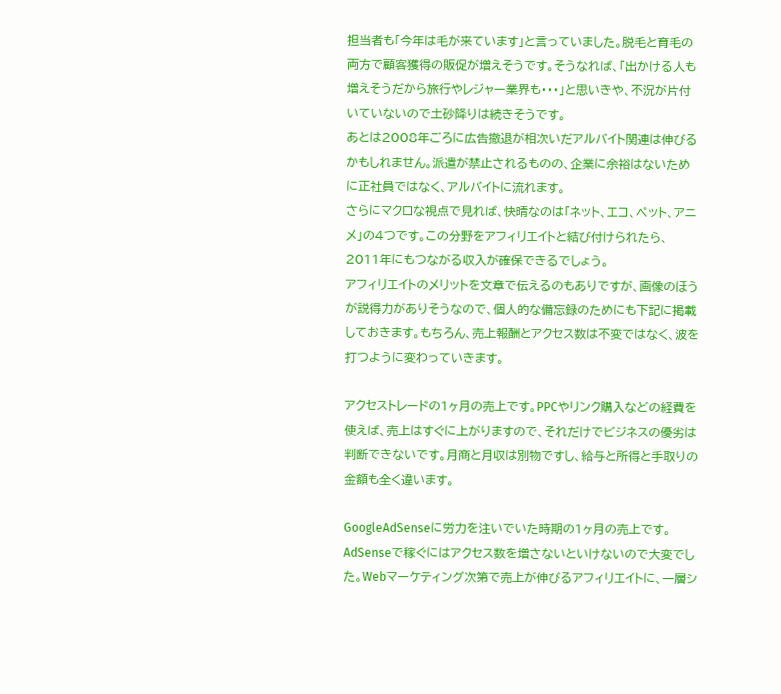担当者も「今年は毛が来ています」と言っていました。脱毛と育毛の両方で顧客獲得の販促が増えそうです。そうなれば、「出かける人も増えそうだから旅行やレジャー業界も・・・」と思いきや、不況が片付いていないので土砂降りは続きそうです。
あとは2008年ごろに広告撤退が相次いだアルバイト関連は伸びるかもしれません。派遣が禁止されるものの、企業に余裕はないために正社員ではなく、アルバイトに流れます。
さらにマクロな視点で見れば、快晴なのは「ネット、エコ、ペット、アニメ」の4つです。この分野をアフィリエイトと結び付けられたら、2011年にもつながる収入が確保できるでしょう。
アフィリエイトのメリットを文章で伝えるのもありですが、画像のほうが説得力がありそうなので、個人的な備忘録のためにも下記に掲載しておきます。もちろん、売上報酬とアクセス数は不変ではなく、波を打つように変わっていきます。

アクセストレードの1ヶ月の売上です。PPCやリンク購入などの経費を使えば、売上はすぐに上がりますので、それだけでビジネスの優劣は判断できないです。月商と月収は別物ですし、給与と所得と手取りの金額も全く違います。

GoogleAdSenseに労力を注いでいた時期の1ヶ月の売上です。AdSenseで稼ぐにはアクセス数を増さないといけないので大変でした。Webマーケティング次第で売上が伸びるアフィリエイトに、一層シ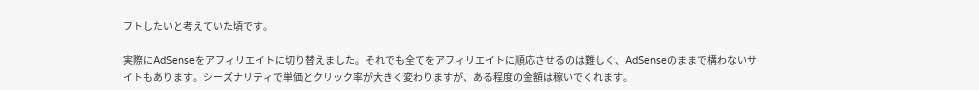フトしたいと考えていた頃です。

実際にAdSenseをアフィリエイトに切り替えました。それでも全てをアフィリエイトに順応させるのは難しく、AdSenseのままで構わないサイトもあります。シーズナリティで単価とクリック率が大きく変わりますが、ある程度の金額は稼いでくれます。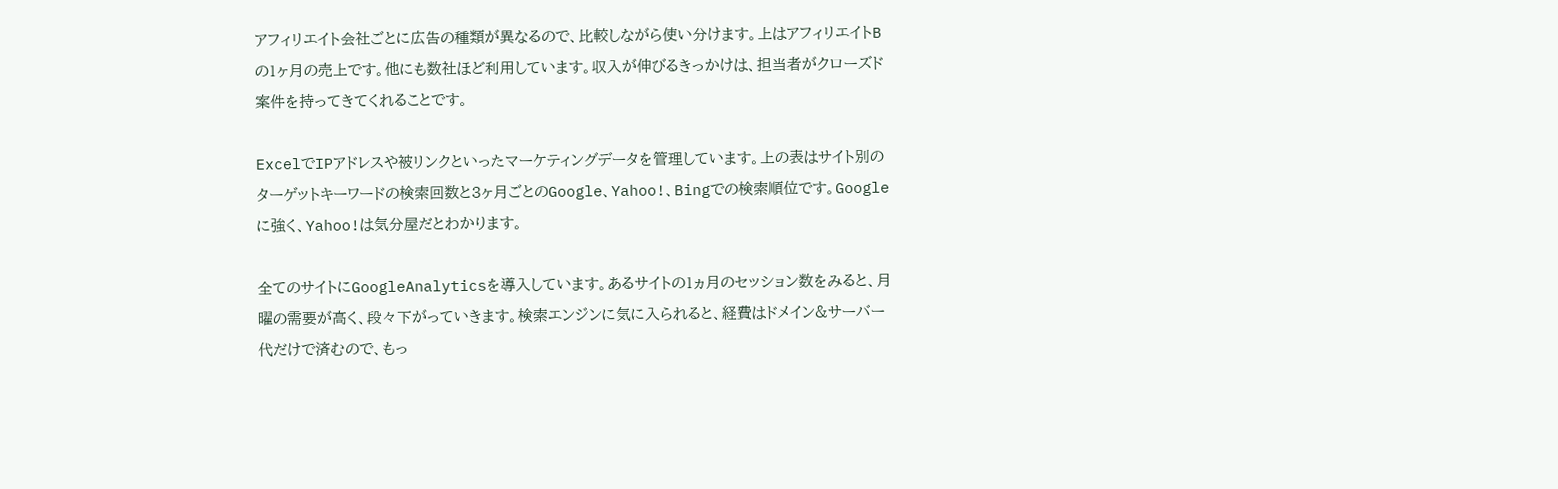アフィリエイト会社ごとに広告の種類が異なるので、比較しながら使い分けます。上はアフィリエイトBの1ヶ月の売上です。他にも数社ほど利用しています。収入が伸びるきっかけは、担当者がクローズド案件を持ってきてくれることです。

ExcelでIPアドレスや被リンクといったマーケティングデータを管理しています。上の表はサイト別のターゲットキーワードの検索回数と3ヶ月ごとのGoogle、Yahoo!、Bingでの検索順位です。Googleに強く、Yahoo!は気分屋だとわかります。

全てのサイトにGoogleAnalyticsを導入しています。あるサイトの1ヵ月のセッション数をみると、月曜の需要が高く、段々下がっていきます。検索エンジンに気に入られると、経費はドメイン&サーバー代だけで済むので、もっ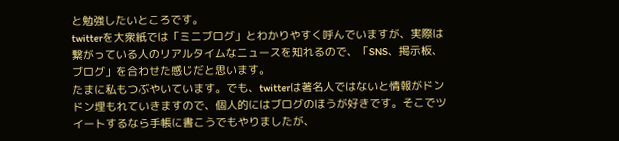と勉強したいところです。
twitterを大衆紙では「ミニブログ」とわかりやすく呼んでいますが、実際は繋がっている人のリアルタイムなニュースを知れるので、「SNS、掲示板、ブログ」を合わせた感じだと思います。
たまに私もつぶやいています。でも、twitterは著名人ではないと情報がドンドン埋もれていきますので、個人的にはブログのほうが好きです。そこでツイートするなら手帳に書こうでもやりましたが、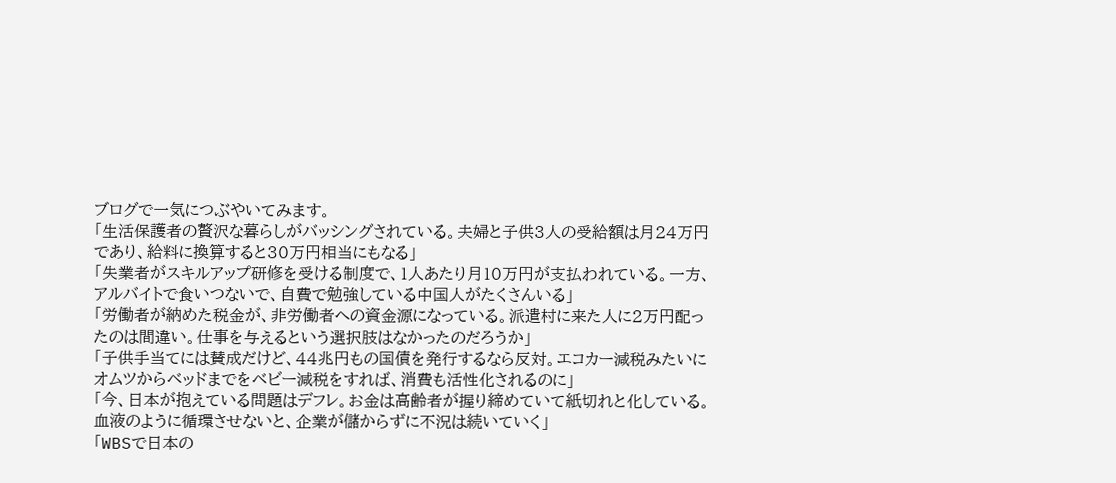ブログで一気につぶやいてみます。
「生活保護者の贅沢な暮らしがバッシングされている。夫婦と子供3人の受給額は月24万円であり、給料に換算すると30万円相当にもなる」
「失業者がスキルアップ研修を受ける制度で、1人あたり月10万円が支払われている。一方、アルバイトで食いつないで、自費で勉強している中国人がたくさんいる」
「労働者が納めた税金が、非労働者への資金源になっている。派遣村に来た人に2万円配ったのは間違い。仕事を与えるという選択肢はなかったのだろうか」
「子供手当てには賛成だけど、44兆円もの国債を発行するなら反対。エコカー減税みたいにオムツからベッドまでをベビー減税をすれば、消費も活性化されるのに」
「今、日本が抱えている問題はデフレ。お金は高齢者が握り締めていて紙切れと化している。血液のように循環させないと、企業が儲からずに不況は続いていく」
「WBSで日本の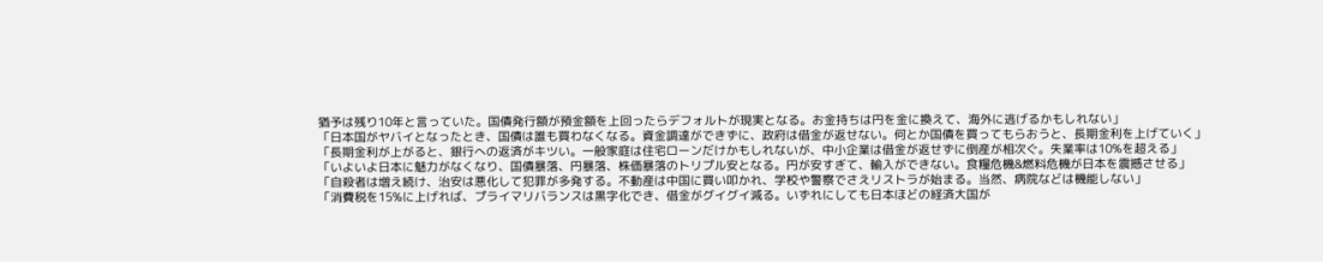猶予は残り10年と言っていた。国債発行額が預金額を上回ったらデフォルトが現実となる。お金持ちは円を金に換えて、海外に逃げるかもしれない」
「日本国がヤバイとなったとき、国債は誰も買わなくなる。資金調達ができずに、政府は借金が返せない。何とか国債を買ってもらおうと、長期金利を上げていく」
「長期金利が上がると、銀行への返済がキツい。一般家庭は住宅ローンだけかもしれないが、中小企業は借金が返せずに倒産が相次ぐ。失業率は10%を超える」
「いよいよ日本に魅力がなくなり、国債暴落、円暴落、株価暴落のトリプル安となる。円が安すぎて、輸入ができない。食糧危機&燃料危機が日本を震撼させる」
「自殺者は増え続け、治安は悪化して犯罪が多発する。不動産は中国に買い叩かれ、学校や警察でさえリストラが始まる。当然、病院などは機能しない」
「消費税を15%に上げれば、プライマリバランスは黒字化でき、借金がグイグイ減る。いずれにしても日本ほどの経済大国が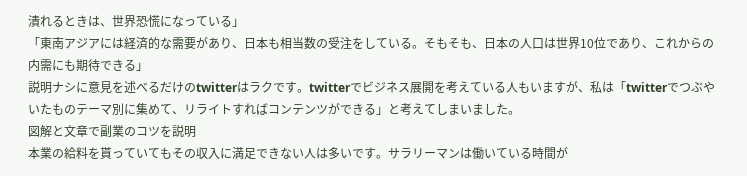潰れるときは、世界恐慌になっている」
「東南アジアには経済的な需要があり、日本も相当数の受注をしている。そもそも、日本の人口は世界10位であり、これからの内需にも期待できる」
説明ナシに意見を述べるだけのtwitterはラクです。twitterでビジネス展開を考えている人もいますが、私は「twitterでつぶやいたものテーマ別に集めて、リライトすればコンテンツができる」と考えてしまいました。
図解と文章で副業のコツを説明
本業の給料を貰っていてもその収入に満足できない人は多いです。サラリーマンは働いている時間が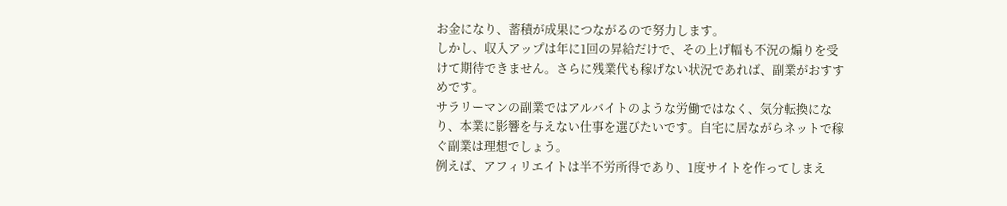お金になり、蓄積が成果につながるので努力します。
しかし、収入アップは年に1回の昇給だけで、その上げ幅も不況の煽りを受けて期待できません。さらに残業代も稼げない状況であれば、副業がおすすめです。
サラリーマンの副業ではアルバイトのような労働ではなく、気分転換になり、本業に影響を与えない仕事を選びたいです。自宅に居ながらネットで稼ぐ副業は理想でしょう。
例えば、アフィリエイトは半不労所得であり、1度サイトを作ってしまえ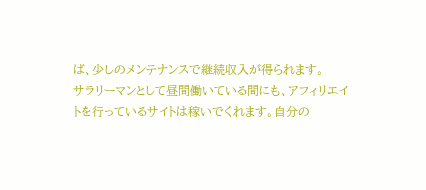ば、少しのメンテナンスで継続収入が得られます。
サラリーマンとして昼間働いている間にも、アフィリエイトを行っているサイトは稼いでくれます。自分の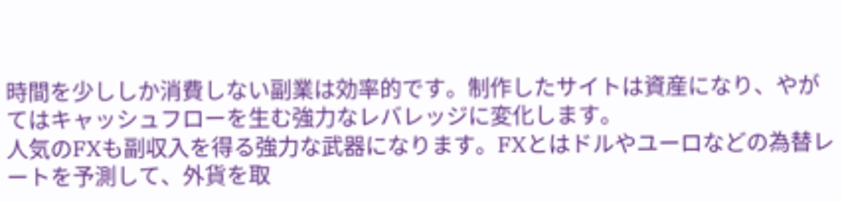時間を少ししか消費しない副業は効率的です。制作したサイトは資産になり、やがてはキャッシュフローを生む強力なレバレッジに変化します。
人気のFXも副収入を得る強力な武器になります。FXとはドルやユーロなどの為替レートを予測して、外貨を取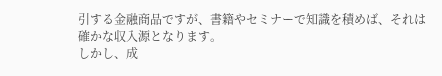引する金融商品ですが、書籍やセミナーで知識を積めば、それは確かな収入源となります。
しかし、成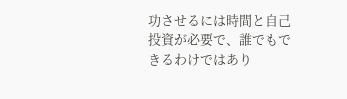功させるには時間と自己投資が必要で、誰でもできるわけではあり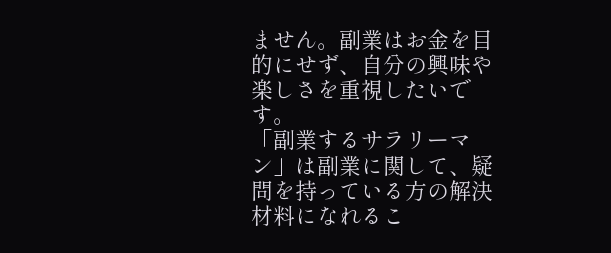ません。副業はお金を目的にせず、自分の興味や楽しさを重視したいです。
「副業するサラリーマン」は副業に関して、疑問を持っている方の解決材料になれるこ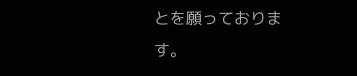とを願っております。